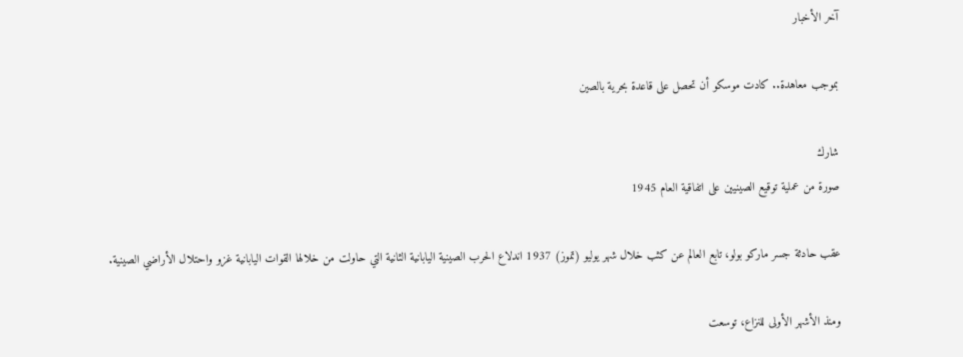آخر الأخبار

بموجب معاهدة.. كادت موسكو أن تحصل على قاعدة بحرية بالصين

شارك
صورة من عملية توقيع الصينيين على اتفاقية العام 1945

عقب حادثة جسر ماركو بولو، تابع العالم عن كثب خلال شهر يوليو (تموز) 1937 اندلاع الحرب الصينية اليابانية الثانية التي حاولت من خلالها القوات اليابانية غزو واحتلال الأراضي الصينية.

ومنذ الأشهر الأولى للنزاع، توسعت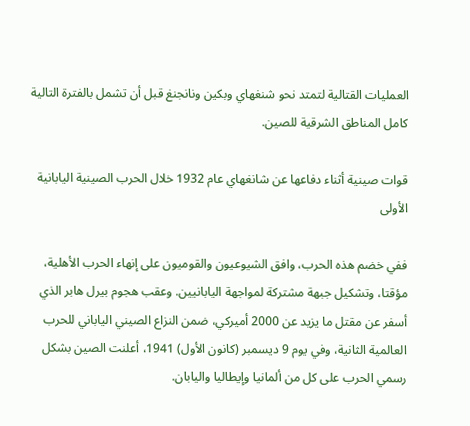العمليات القتالية لتمتد نحو شنغهاي وبكين ونانجنغ قبل أن تشمل بالفترة التالية كامل المناطق الشرقية للصين.

قوات صينية أثناء دفاعها عن شانغهاي عام 1932 خلال الحرب الصينية اليابانية الأولى

ففي خضم هذه الحرب، وافق الشيوعيون والقوميون على إنهاء الحرب الأهلية، مؤقتا، وتشكيل جبهة مشتركة لمواجهة اليابانيين. وعقب هجوم بيرل هابر الذي أسفر عن مقتل ما يزيد عن 2000 أميركي، ضمن النزاع الصيني الياباني للحرب العالمية الثانية، وفي يوم 9 ديسمبر (كانون الأول) 1941، أعلنت الصين بشكل رسمي الحرب على كل من ألمانيا وإيطاليا واليابان.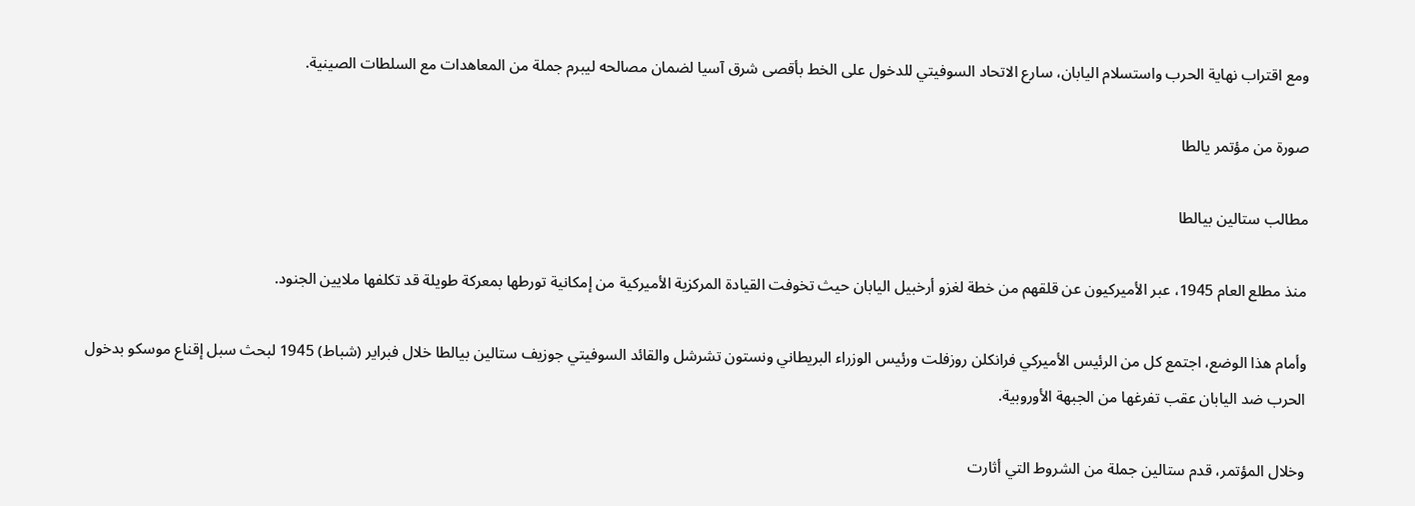ومع اقتراب نهاية الحرب واستسلام اليابان، سارع الاتحاد السوفيتي للدخول على الخط بأقصى شرق آسيا لضمان مصالحه ليبرم جملة من المعاهدات مع السلطات الصينية.

صورة من مؤتمر يالطا

مطالب ستالين بيالطا

منذ مطلع العام 1945، عبر الأميركيون عن قلقهم من خطة لغزو أرخبيل اليابان حيث تخوفت القيادة المركزية الأميركية من إمكانية تورطها بمعركة طويلة قد تكلفها ملايين الجنود.

وأمام هذا الوضع، اجتمع كل من الرئيس الأميركي فرانكلن روزفلت ورئيس الوزراء البريطاني ونستون تشرشل والقائد السوفيتي جوزيف ستالين بيالطا خلال فبراير (شباط) 1945 لبحث سبل إقناع موسكو بدخول الحرب ضد اليابان عقب تفرغها من الجبهة الأوروبية.

وخلال المؤتمر، قدم ستالين جملة من الشروط التي أثارت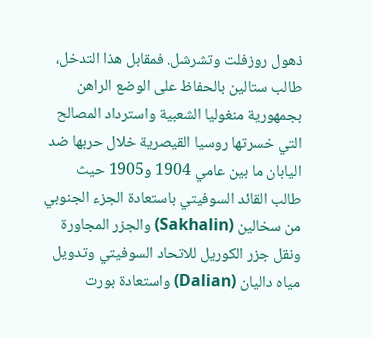ذهول روزفلت وتشرشل. فمقابل هذا التدخل، طالب ستالين بالحفاظ على الوضع الراهن بجمهورية منغوليا الشعبية واسترداد المصالح التي خسرتها روسيا القيصرية خلال حربها ضد اليابان ما بين عامي 1904 و1905 حيث طالب القائد السوفيتي باستعادة الجزء الجنوبي من سخالين (Sakhalin) والجزر المجاورة ونقل جزر الكوريل للاتحاد السوفيتي وتدويل مياه داليان (Dalian) واستعادة بورت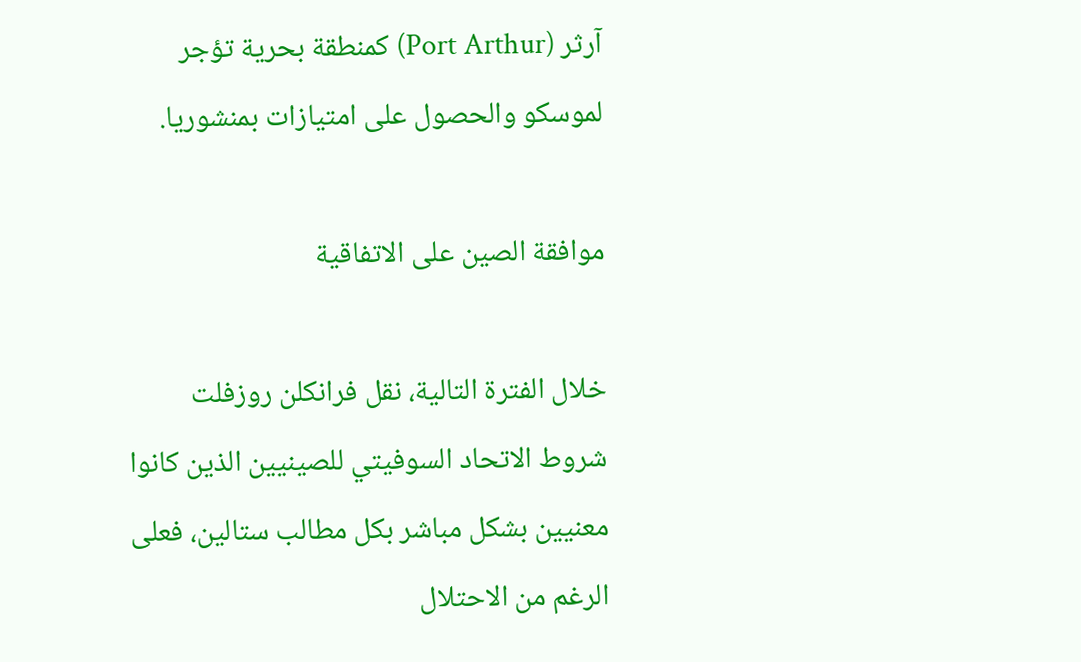آرثر (Port Arthur) كمنطقة بحرية تؤجر لموسكو والحصول على امتيازات بمنشوريا.

موافقة الصين على الاتفاقية

خلال الفترة التالية، نقل فرانكلن روزفلت شروط الاتحاد السوفيتي للصينيين الذين كانوا معنيين بشكل مباشر بكل مطالب ستالين، فعلى الرغم من الاحتلال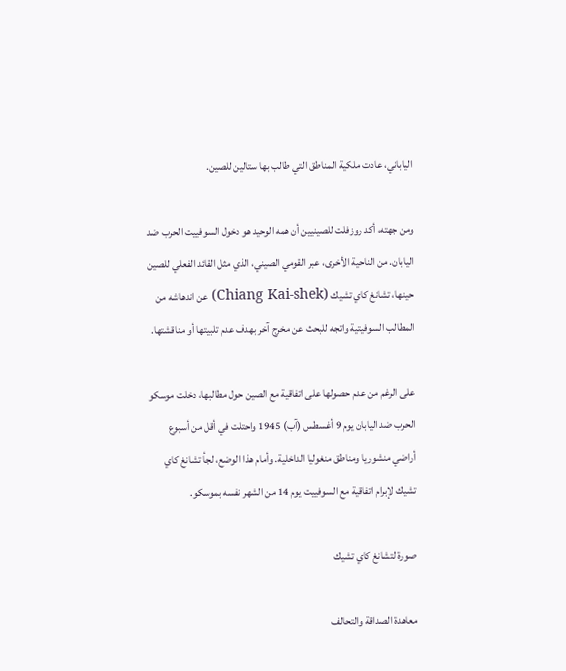الياباني، عادت ملكية المناطق التي طالب بها ستالين للصين.

ومن جهته، أكد روزفلت للصينيين أن همه الوحيد هو دخول السوفييت الحرب ضد اليابان. من الناحية الأخرى، عبر القومي الصيني، الذي مثل القائد الفعلي للصين حينها، تشانغ كاي تشيك (Chiang Kai-shek) عن اندهاشه من المطالب السوفيتية واتجه للبحث عن مخرج آخر بهدف عدم تلبيتها أو مناقشتها.

على الرغم من عدم حصولها على اتفاقية مع الصين حول مطالبها، دخلت موسكو الحرب ضد اليابان يوم 9 أغسطس (آب) 1945 واحتلت في أقل من أسبوع أراضي منشوريا ومناطق منغوليا الداخلية. وأمام هذا الوضع، لجأ تشانغ كاي تشيك لإبرام اتفاقية مع السوفييت يوم 14 من الشهر نفسه بموسكو.

صورة لتشانغ كاي تشيك

معاهدة الصداقة والتحالف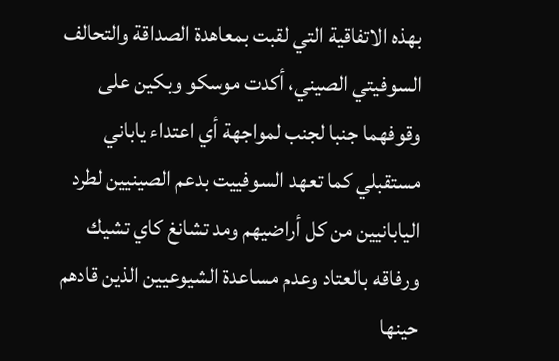بهذه الاتفاقية التي لقبت بمعاهدة الصداقة والتحالف السوفيتي الصيني، أكدت موسكو وبكين على وقوفهما جنبا لجنب لمواجهة أي اعتداء ياباني مستقبلي كما تعهد السوفييت بدعم الصينيين لطرد اليابانيين من كل أراضيهم ومد تشانغ كاي تشيك ورفاقه بالعتاد وعدم مساعدة الشيوعيين الذين قادهم حينها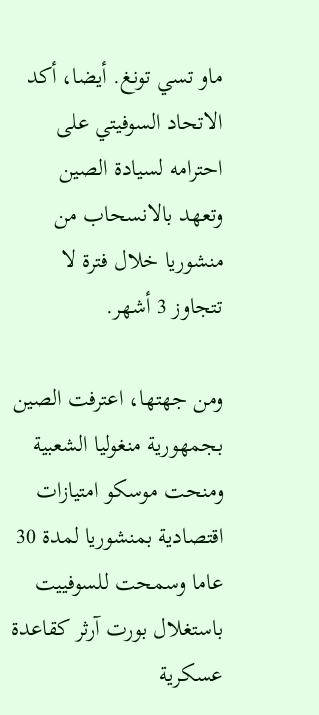ماو تسي تونغ. أيضا، أكد الاتحاد السوفيتي على احترامه لسيادة الصين وتعهد بالانسحاب من منشوريا خلال فترة لا تتجاوز 3 أشهر.

ومن جهتها، اعترفت الصين بجمهورية منغوليا الشعبية ومنحت موسكو امتيازات اقتصادية بمنشوريا لمدة 30 عاما وسمحت للسوفييت باستغلال بورت آرثر كقاعدة عسكرية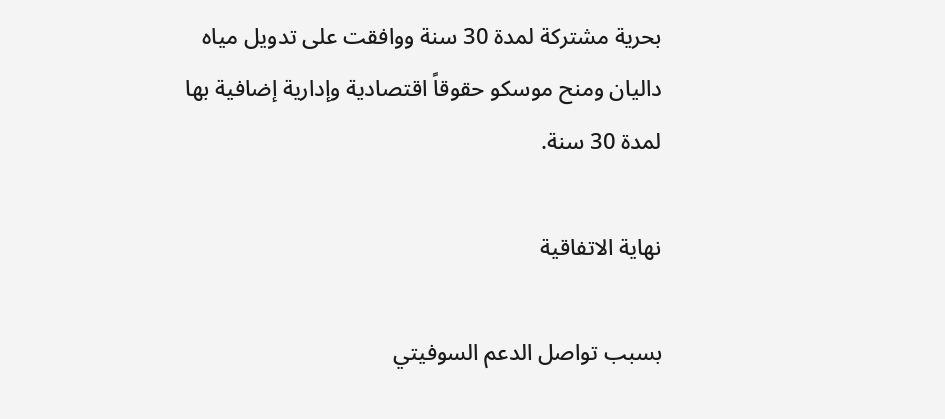بحرية مشتركة لمدة 30 سنة ووافقت على تدويل مياه داليان ومنح موسكو حقوقاً اقتصادية وإدارية إضافية بها لمدة 30 سنة.

نهاية الاتفاقية

بسبب تواصل الدعم السوفيتي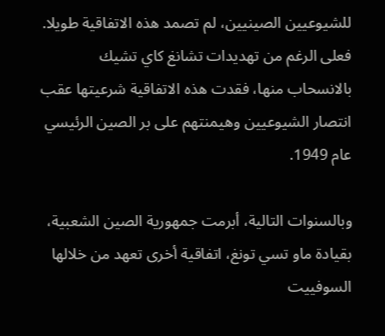للشيوعيين الصينيين، لم تصمد هذه الاتفاقية طويلا. فعلى الرغم من تهديدات تشانغ كاي تشيك بالانسحاب منها، فقدت هذه الاتفاقية شرعيتها عقب انتصار الشيوعيين وهيمنتهم على بر الصين الرئيسي عام 1949.

وبالسنوات التالية، أبرمت جمهورية الصين الشعبية، بقيادة ماو تسي تونغ، اتفاقية أخرى تعهد من خلالها السوفييت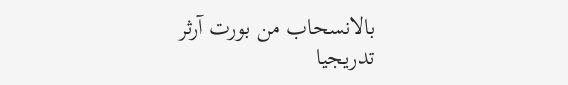بالانسحاب من بورت آرثر تدريجيا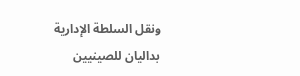ونقل السلطة الإدارية بداليان للصينيين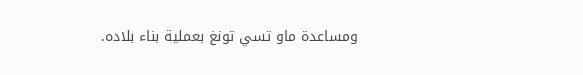ومساعدة ماو تسي تونغ بعملية بناء بلاده.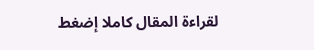لقراءة المقال كاملا إضغط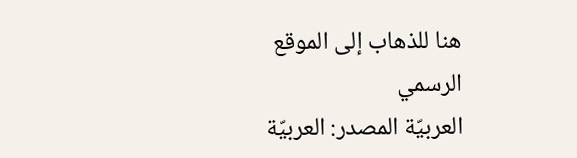هنا للذهاب إلى الموقع الرسمي
العربيّة المصدر: العربيّة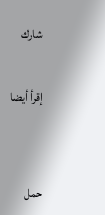شارك

إقرأ أيضا


حمل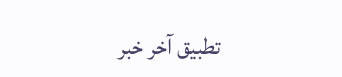تطبيق آخر خبر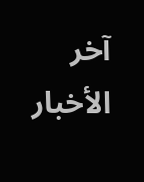آخر الأخبار